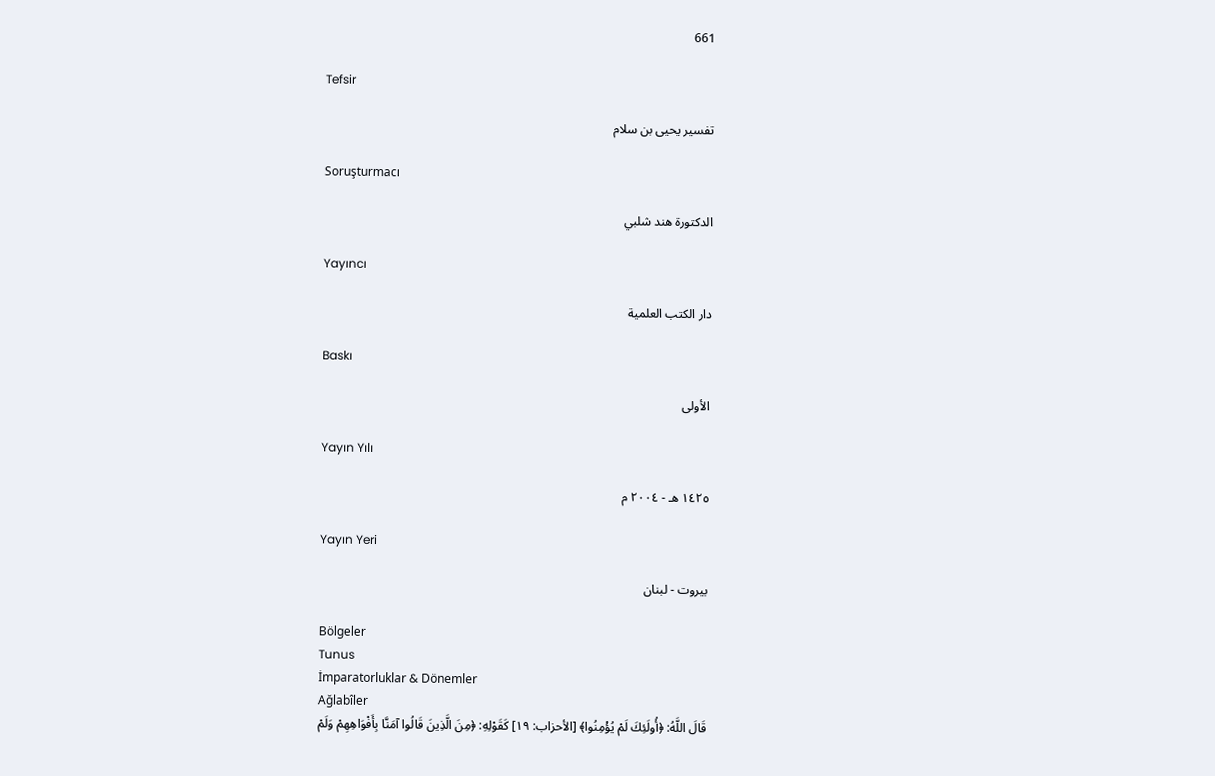661

Tefsir

تفسير يحيى بن سلام

Soruşturmacı

الدكتورة هند شلبي

Yayıncı

دار الكتب العلمية

Baskı

الأولى

Yayın Yılı

١٤٢٥ هـ - ٢٠٠٤ م

Yayın Yeri

بيروت - لبنان

Bölgeler
Tunus
İmparatorluklar & Dönemler
Ağlabîler
قَالَ اللَّهُ: ﴿أُولَئِكَ لَمْ يُؤْمِنُوا﴾ [الأحزاب: ١٩] كَقَوْلِهِ: ﴿مِنَ الَّذِينَ قَالُوا آمَنَّا بِأَفْوَاهِهِمْ وَلَمْ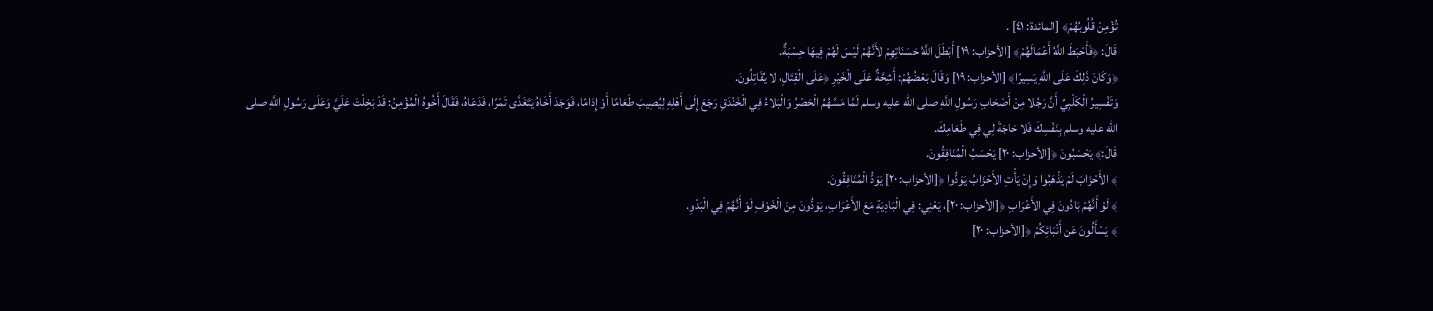تُؤْمِنْ قُلُوبُهُمْ﴾ [المائدة: ٤١] .
قَالَ: ﴿فَأَحْبَطَ اللَّهُ أَعْمَالَهُمْ﴾ [الأحزاب: ١٩] أَبْطَلَ اللَّهُ حَسَنَاتِهِمْ لأَنَّهُمْ لَيْسَ لَهُمْ فِيهَا حِسْبَةٌ.
﴿وَكَانَ ذَلِكَ عَلَى اللَّهِ يَسِيرًا﴾ [الأحزاب: ١٩] وَقَالَ بَعْضُهُمْ: أَشِحَّةٌ عَلَى الْخَيْرِ ﴿عَلَى الْقِتَالِ، لا يُقَاتِلُونَ.
وَتَفْسِيرُ الْكَلْبِيِّ أَنَّ رَجُلا مِنْ أَصْحَابِ رَسُولِ اللَّهِ صلى الله عليه وسلم لَمَّا مَسَّهُمُ الْحَصْرُ وَالْبَلاءُ فِي الْخَنْدَقِ رَجَعَ إِلَى أَهْلِهِ لِيُصِيبَ طَعَامًا أَوْ إِدَامًا، فَوَجَدَ أَخَاهُ يَتَغَدَّى تَمْرًا، فَدَعَاهُ، فَقَالَ أَخُوهُ الْمُؤْمِنُ: قَدْ بَخِلْتَ عَلَيَّ وَعَلَى رَسُولِ اللَّهِ صلى الله عليه وسلم بِنَفْسِكَ فَلا حَاجَةَ لِي فِي طَعَامِكَ.
قَالَ:﴾ يَحْسَبُونَ ﴿[الأحزاب: ٢٠] يَحْسَبُ الْمُنَافِقُونَ.
﴾ الأَحْزَابَ لَمْ يَذْهَبُوا وَإِنْ يَأْتِ الأَحْزَابُ يَوَدُّوا ﴿[الأحزاب: ٢٠] يَوَدُّ الْمُنَافِقُونَ.
﴾ لَوْ أَنَّهُمْ بَادُونَ فِي الأَعْرَابِ ﴿[الأحزاب: ٢٠]، يَعْنِي: فِي الْبَادِيَةِ مَعَ الأَعْرَابِ، يَوَدُّونَ مِنَ الْخَوْفِ لَوْ أَنَّهُمْ فِي الْبَدْوِ.
﴾ يَسْأَلُونَ عَن أَنْبَائِكُمْ ﴿[الأحزاب: ٢٠]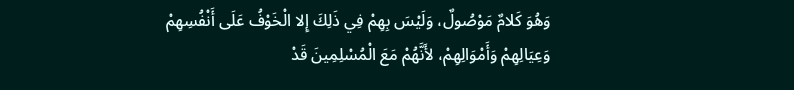وَهُوَ كَلامٌ مَوْصُولٌ، وَلَيْسَ بِهِمْ فِي ذَلِكَ إِلا الْخَوْفُ عَلَى أَنْفُسِهِمْ وَعِيَالِهِمْ وَأَمْوَالِهِمْ، لأَنَّهُمْ مَعَ الْمُسْلِمِينَ قَدْ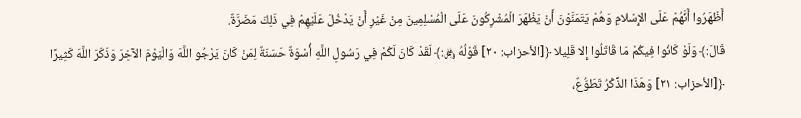أَظْهَرُوا أَنَّهُمْ عَلَى الإِسْلامِ وَهُمْ يَتَمَنَّوْنَ أَنْ يَظْهَرَ الْمُشْرِكُونَ عَلَى الْمُسْلِمِينَ مِنْ غَيْرِ أَنْ يَدْخُلَ عَلَيْهِمْ فِي ذَلِكَ مَضَرَّةٌ.
قَالَ:﴾ وَلَوْ كَانُوا فِيكُمْ مَا قَاتَلُوا إِلا قَلِيلا ﴿[الأحزاب: ٢٠] قَوْلُهُ ﷿:﴾ لَقَدْ كَانَ لَكُمْ فِي رَسُولِ اللَّهِ أُسْوَةٌ حَسَنَةٌ لِمَنْ كَانَ يَرْجُو اللَّهَ وَالْيَوْمَ الآخِرَ وَذَكَرَ اللَّهَ كَثِيرًا ﴿[الأحزاب: ٢١] وَهَذَا الذِّكْرُ تَطَوُّعٌ،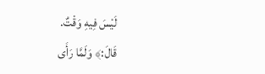لَيْسَ فِيهِ وَقْتٌ.
قَالَ:﴾ وَلَمَّا رَأَى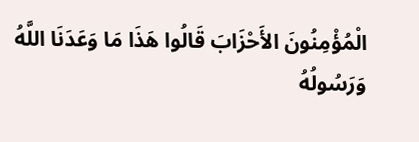الْمُؤْمِنُونَ الأَحْزَابَ قَالُوا هَذَا مَا وَعَدَنَا اللَّهُ وَرَسُولُهُ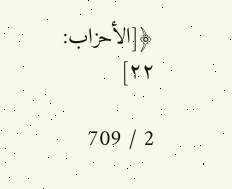﴿[الأحزاب: ٢٢]

2 / 709